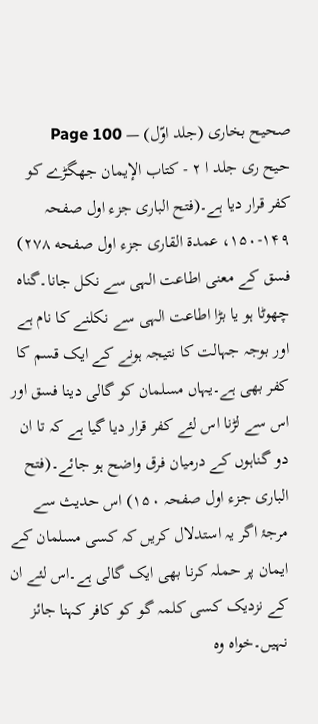صحیح بخاری (جلد اوّل) — Page 100
حيح ری جلد ا ٢ - كتاب الإيمان جھگڑے کو کفر قرار دیا ہے۔(فتح الباری جزء اول صفحہ ۱۴۹-۱۵۰، عمدۃ القاری جزء اول صفحه ۲۷۸) فسق کے معنی اطاعت الہی سے نکل جانا۔گناہ چھوٹا ہو یا بڑا اطاعت الہی سے نکلنے کا نام ہے اور بوجہ جہالت کا نتیجہ ہونے کے ایک قسم کا کفر بھی ہے۔یہاں مسلمان کو گالی دینا فسق اور اس سے لڑنا اس لئے کفر قرار دیا گیا ہے کہ تا ان دو گناہوں کے درمیان فرق واضح ہو جائے۔(فتح الباری جزء اول صفحہ ۱۵۰) اس حدیث سے مرجۂ اگر یہ استدلال کریں کہ کسی مسلمان کے ایمان پر حملہ کرنا بھی ایک گالی ہے۔اس لئے ان کے نزدیک کسی کلمہ گو کو کافر کہنا جائز نہیں۔خواہ وہ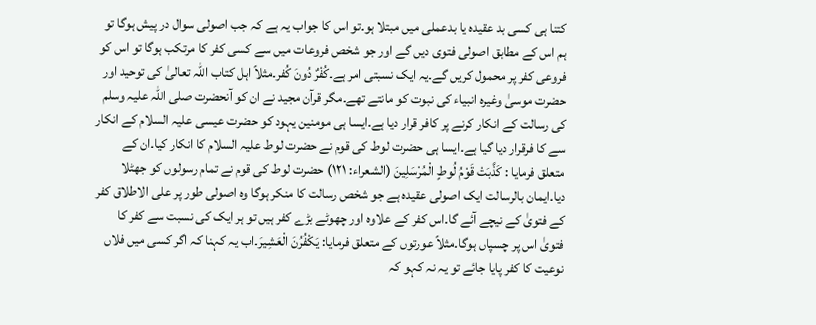کتنا ہی کسی بد عقیدہ یا بدعملی میں مبتلا ہو۔تو اس کا جواب یہ ہے کہ جب اصولی سوال در پیش ہوگا تو ہم اس کے مطابق اصولی فتوی دیں گے اور جو شخص فروعات میں سے کسی کفر کا مرتکب ہوگا تو اس کو فروعی کفر پر محمول کریں گے۔یہ ایک نسبتی امر ہے۔كُفْرٌ دُونَ كُفر۔مثلاً اہل کتاب اللہ تعالیٰ کی توحید اور حضرت موسیٰ وغیرہ انبیاء کی نبوت کو مانتے تھے۔مگر قرآن مجید نے ان کو آنحضرت صلی اللہ علیہ وسلم کی رسالت کے انکار کرنے پر کافر قرار دیا ہے۔ایسا ہی مومنین یہود کو حضرت عیسی علیہ السلام کے انکار سے کا فرقرار دیا گیا ہے۔ایسا ہی حضرت لوط کی قوم نے حضرت لوط علیہ السلام کا انکار کیا۔ان کے متعلق فرمایا : كَذَّبَتْ قَوْمُ لُوطٍ الْمُرْسَلِينَ (الشعراء: ۱۲۱) حضرت لوط کی قوم نے تمام رسولوں کو جھٹلا دیا۔ایمان بالرسالت ایک اصولی عقیدہ ہے جو شخص رسالت کا منکر ہوگا وہ اصولی طور پر علی الاطلاق کفر کے فتویٰ کے نیچے آئے گا۔اس کفر کے علاوہ اور چھوٹے بڑے کفر ہیں تو ہر ایک کی نسبت سے کفر کا فتویٰ اس پر چسپاں ہوگا۔مثلاً عورتوں کے متعلق فرمایا: يَكْفُرُنَ الْعَشِيرَ۔اب یہ کہنا کہ اگر کسی میں فلاں نوعیت کا کفر پایا جائے تو یہ نہ کہو کہ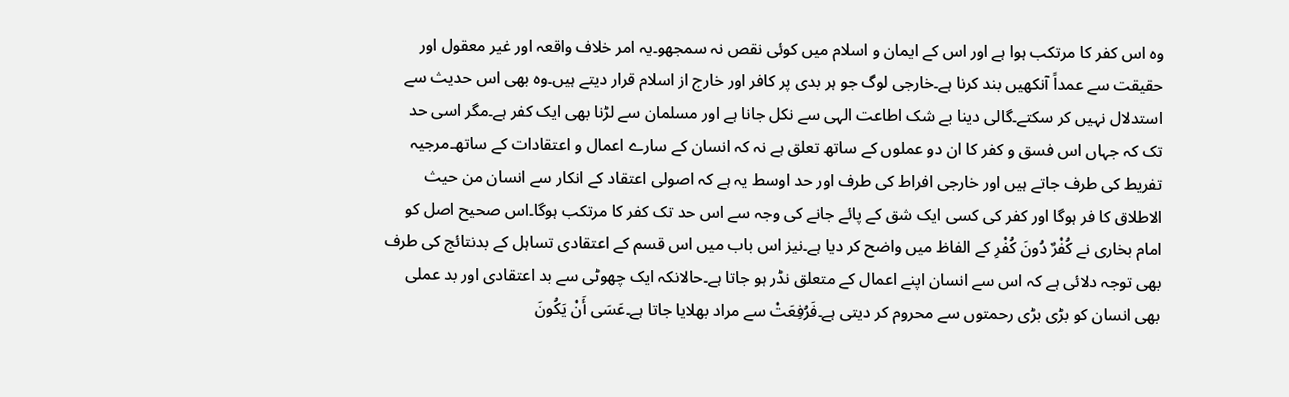وہ اس کفر کا مرتکب ہوا ہے اور اس کے ایمان و اسلام میں کوئی نقص نہ سمجھو۔یہ امر خلاف واقعہ اور غیر معقول اور حقیقت سے عمداً آنکھیں بند کرنا ہے۔خارجی لوگ جو ہر بدی پر کافر اور خارج از اسلام قرار دیتے ہیں۔وہ بھی اس حدیث سے استدلال نہیں کر سکتے۔گالی دینا بے شک اطاعت الہی سے نکل جانا ہے اور مسلمان سے لڑنا بھی ایک کفر ہے۔مگر اسی حد تک کہ جہاں اس فسق و کفر کا ان دو عملوں کے ساتھ تعلق ہے نہ کہ انسان کے سارے اعمال و اعتقادات کے ساتھ۔مرجیہ تفریط کی طرف جاتے ہیں اور خارجی افراط کی طرف اور حد اوسط یہ ہے کہ اصولی اعتقاد کے انکار سے انسان من حیث الاطلاق کا فر ہوگا اور کفر کی کسی ایک شق کے پائے جانے کی وجہ سے اس حد تک کفر کا مرتکب ہوگا۔اس صحیح اصل کو امام بخاری نے كُفْرٌ دُونَ كُفْرِ کے الفاظ میں واضح کر دیا ہے۔نیز اس باب میں اس قسم کے اعتقادی تساہل کے بدنتائج کی طرف بھی توجہ دلائی ہے کہ اس سے انسان اپنے اعمال کے متعلق نڈر ہو جاتا ہے۔حالانکہ ایک چھوٹی سے بد اعتقادی اور بد عملی بھی انسان کو بڑی بڑی رحمتوں سے محروم کر دیتی ہے۔فَرُفِعَتْ سے مراد بھلایا جاتا ہے۔عَسَى أَنْ يَكُونَ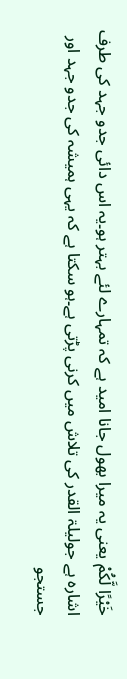خَيْرًا لَّكُمْ یعنی یہ میرا بھول جانا امید ہے کہ تمہارے لئے بہتر ہو۔یہ اس دائی جدو جہد کی طرف اشارہ ہے جولیلۃ القدر کی تلاش میں کرنی پڑتی ہے۔ہو سکتا ہے کہ یہی ہمیشہ کی جدو جہد اور جستجو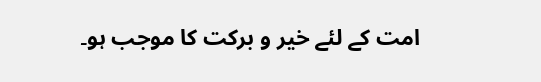امت کے لئے خیر و برکت کا موجب ہو۔